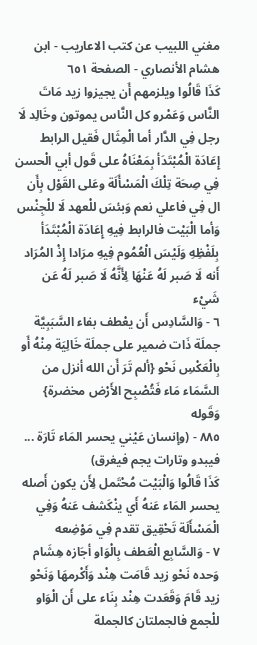مغني اللبيب عن كتب الاعاريب - ابن هشام الأنصاري - الصفحة ٦٥١
كَذَا قَالُوا ويلزمهم أَن يجيزوا زيد مَاتَ النَّاس وَعَمْرو كل النَّاس يموتون وخَالِد لَا رجل فِي الدَّار أما الْمِثَال فَقيل الرابط إِعَادَة الْمُبْتَدَأ بِمَعْنَاهُ على قَول أبي الْحسن فِي صِحَة تِلْكَ الْمَسْأَلَة وعَلى القَوْل بِأَن ال فِي فاعلي نعم وَبئسَ للْعهد لَا للْجِنْس وَأما الْبَيْت فالرابط فِيهِ إِعَادَة الْمُبْتَدَأ بِلَفْظِهِ وَلَيْسَ الْعُمُوم فِيهِ مرَادا إِذْ المُرَاد أَنه لَا صَبر لَهُ عَنْهَا لِأَنَّهُ لَا صَبر لَهُ عَن شَيْء
٦ - وَالسَّادِس أَن يعْطف بفاء السَّبَبِيَّة جملَة ذَات ضمير على جملَة خَالِيَة مِنْهُ أَو بِالْعَكْسِ نَحْو {ألم تَرَ أَن الله أنزل من السَّمَاء مَاء فَتُصْبِح الأَرْض مخضرة} وَقَوله
٨٨٥ - (وإنسان عَيْني يحسر المَاء تَارَة ... فيبدو وتارات يجم فيغرق)
كَذَا قَالُوا وَالْبَيْت مُحْتَمل لِأَن يكون أَصله يحسر المَاء عَنهُ أَي ينْكَشف عَنهُ وَفِي الْمَسْأَلَة تَحْقِيق تقدم فِي مَوْضِعه
٧ - وَالسَّابِع الْعَطف بِالْوَاو أجَازه هِشَام وَحده نَحْو زيد قَامَت هِنْد وَأَكْرمهَا وَنَحْو زيد قَامَ وَقَعَدت هِنْد بِنَاء على أَن الْوَاو للْجمع فالجملتان كالجملة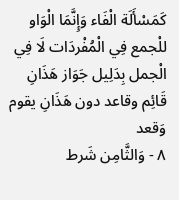كَمَسْأَلَة الْفَاء وَإِنَّمَا الْوَاو للْجمع فِي الْمُفْردَات لَا فِي الْجمل بِدَلِيل جَوَاز هَذَانِ قَائِم وقاعد دون هَذَانِ يقوم وَقعد
٨ - وَالثَّامِن شَرط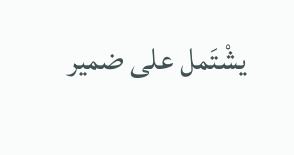يشْتَمل على ضمير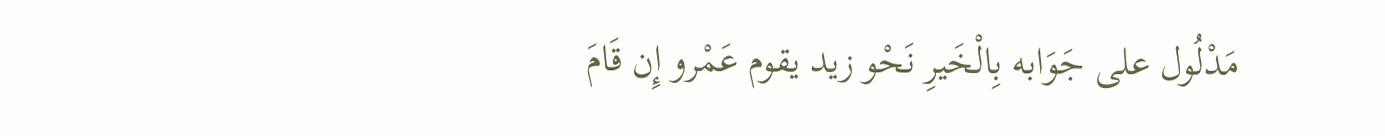مَدْلُول على جَوَابه بِالْخَيرِ نَحْو زيد يقوم عَمْرو إِن قَامَ